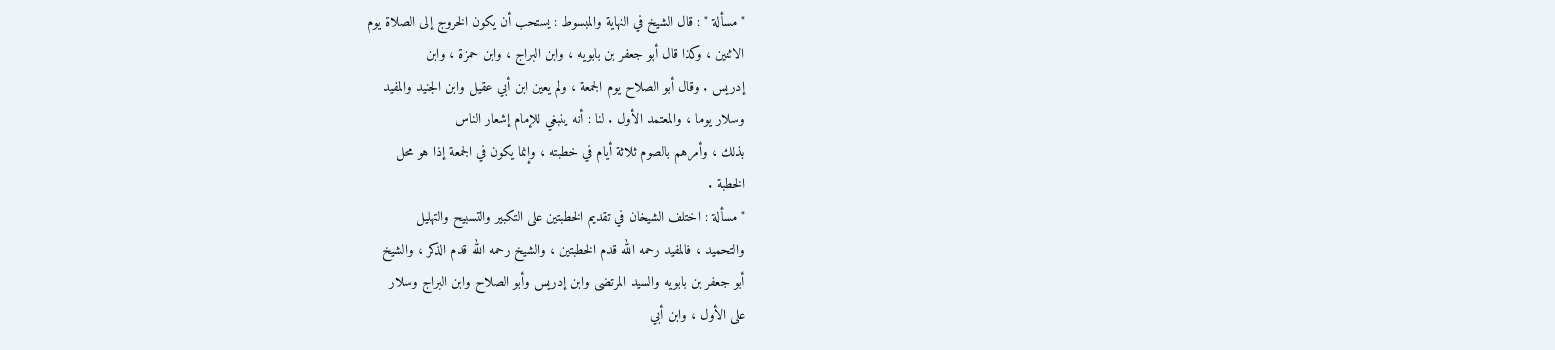" مسألة " : قال الشيخ في النهاية والمبسوط : يستحب أن يكون الخروج إلى الصلاة يوم
الاثنين ، وكذا قال أبو جعفر بن بابويه ، وابن البراج ، وابن حمزة ، وابن
إدريس . وقال أبو الصلاح يوم الجمعة ، ولم يعين ابن أبي عقيل وابن الجنيد والمفيد
وسلار يوما ، والمعتمد الأول . لنا : أنه ينبغي للإمام إشعار الناس
بذلك ، وأمرهم بالصوم ثلاثة أيام في خطبته ، وإنما يكون في الجمعة إذا هو محل
الخطبة .
" مسألة : اختلف الشيخان في تقديم الخطبتين على التكبير والتسبيح والتهليل
والتحميد ، فالمفيد رحمه الله قدم الخطبتين ، والشيخ رحمه الله قدم الذكر ، والشيخ
أبو جعفر بن بابويه والسيد المرتضى وابن إدريس وأبو الصلاح وابن البراج وسلار
على الأول ، وابن أبي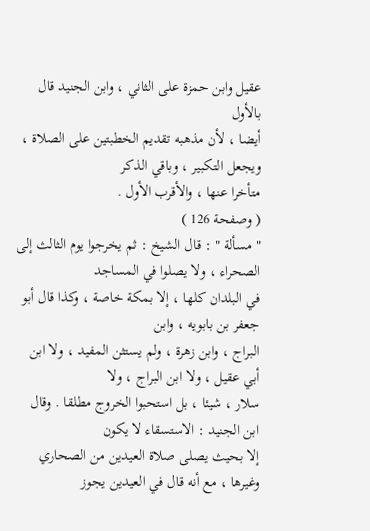عقيل وابن حمزة على الثاني ، وابن الجنيد قال بالأول
أيضا ، لأن مذهبه تقديم الخطبتين على الصلاة ، ويجعل التكبير ، وباقي الذكر
متأخرا عنها ، والأقرب الأول .
( وصفحة 126 )
" مسألة " : قال الشيخ : ثم يخرجوا يوم الثالث إلى الصحراء ، ولا يصلوا في المساجد
في البلدان كلها ، إلا بمكة خاصة ، وكذا قال أبو جعفر بن بابويه ، وابن
البراج ، وابن زهرة ، ولم يستثن المفيد ، ولا ابن أبي عقيل ، ولا ابن البراج ، ولا
سلار ، شيئا ، بل استحبوا الخروج مطلقا . وقال ابن الجنيد : الاستسقاء لا يكون
إلا بحيث يصلى صلاة العيدين من الصحاري وغيرها ، مع أنه قال في العيدين يجوز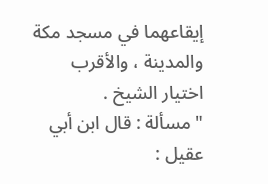إيقاعهما في مسجد مكة والمدينة ، والأقرب اختيار الشيخ .
" مسألة : قال ابن أبي عقيل :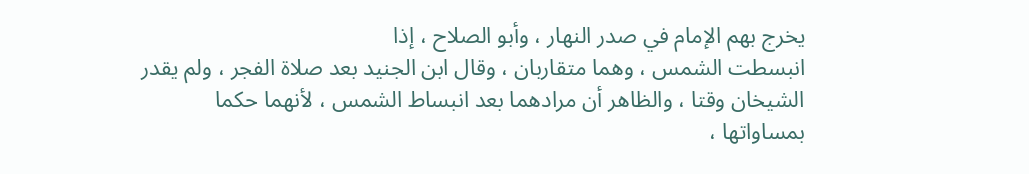يخرج بهم الإمام في صدر النهار ، وأبو الصلاح ، إذا
انبسطت الشمس ، وهما متقاربان ، وقال ابن الجنيد بعد صلاة الفجر ، ولم يقدر
الشيخان وقتا ، والظاهر أن مرادهما بعد انبساط الشمس ، لأنهما حكما
بمساواتها ،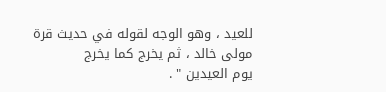للعيد ، وهو الوجه لقوله في حديث قرة مولى خالد ، ثم يخرج كما يخرج
يوم العيدين " .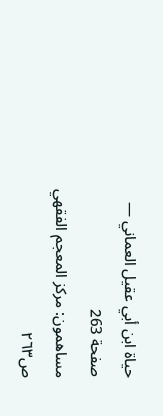حياة ابن أبي عقيل العماني — صفحة 263
مساهمون: مركز المعجم الفقهي
ص٢٦٣